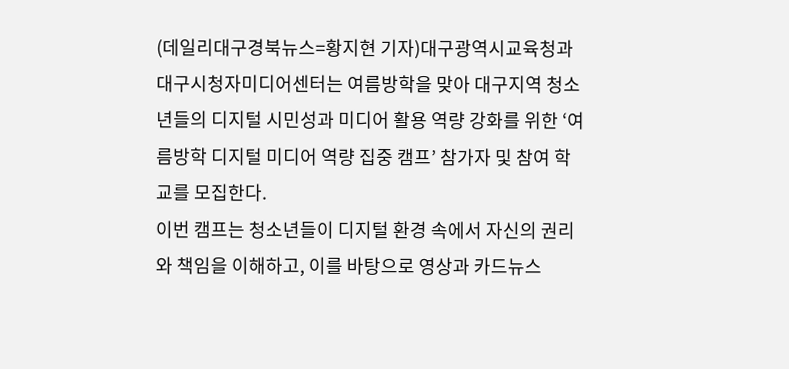(데일리대구경북뉴스=황지현 기자)대구광역시교육청과 대구시청자미디어센터는 여름방학을 맞아 대구지역 청소년들의 디지털 시민성과 미디어 활용 역량 강화를 위한 ‘여름방학 디지털 미디어 역량 집중 캠프’ 참가자 및 참여 학교를 모집한다.
이번 캠프는 청소년들이 디지털 환경 속에서 자신의 권리와 책임을 이해하고, 이를 바탕으로 영상과 카드뉴스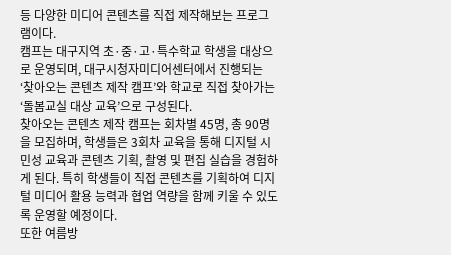등 다양한 미디어 콘텐츠를 직접 제작해보는 프로그램이다.
캠프는 대구지역 초·중·고·특수학교 학생을 대상으로 운영되며, 대구시청자미디어센터에서 진행되는 ‘찾아오는 콘텐츠 제작 캠프’와 학교로 직접 찾아가는 ‘돌봄교실 대상 교육’으로 구성된다.
찾아오는 콘텐츠 제작 캠프는 회차별 45명, 총 90명을 모집하며, 학생들은 3회차 교육을 통해 디지털 시민성 교육과 콘텐츠 기획, 촬영 및 편집 실습을 경험하게 된다. 특히 학생들이 직접 콘텐츠를 기획하여 디지털 미디어 활용 능력과 협업 역량을 함께 키울 수 있도록 운영할 예정이다.
또한 여름방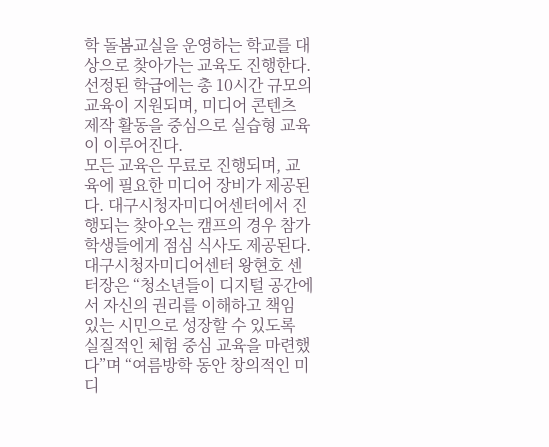학 돌봄교실을 운영하는 학교를 대상으로 찾아가는 교육도 진행한다. 선정된 학급에는 총 10시간 규모의 교육이 지원되며, 미디어 콘텐츠 제작 활동을 중심으로 실습형 교육이 이루어진다.
모든 교육은 무료로 진행되며, 교육에 필요한 미디어 장비가 제공된다. 대구시청자미디어센터에서 진행되는 찾아오는 캠프의 경우 참가 학생들에게 점심 식사도 제공된다.
대구시청자미디어센터 왕현호 센터장은 “청소년들이 디지털 공간에서 자신의 권리를 이해하고 책임 있는 시민으로 성장할 수 있도록 실질적인 체험 중심 교육을 마련했다”며 “여름방학 동안 창의적인 미디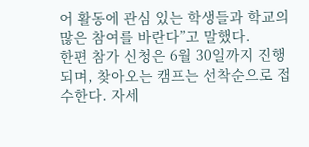어 활동에 관심 있는 학생들과 학교의 많은 참여를 바란다”고 말했다.
한편 참가 신청은 6월 30일까지 진행되며, 찾아오는 캠프는 선착순으로 접수한다. 자세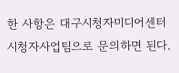한 사항은 대구시청자미디어센터 시청자사업팀으로 문의하면 된다.